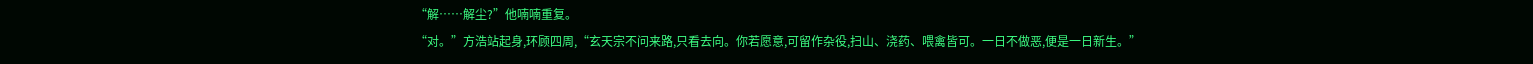“解……解尘?”他喃喃重复。
“对。”方浩站起身,环顾四周,“玄天宗不问来路,只看去向。你若愿意,可留作杂役,扫山、浇药、喂禽皆可。一日不做恶,便是一日新生。”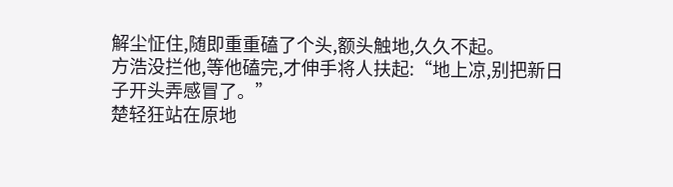解尘怔住,随即重重磕了个头,额头触地,久久不起。
方浩没拦他,等他磕完,才伸手将人扶起:“地上凉,别把新日子开头弄感冒了。”
楚轻狂站在原地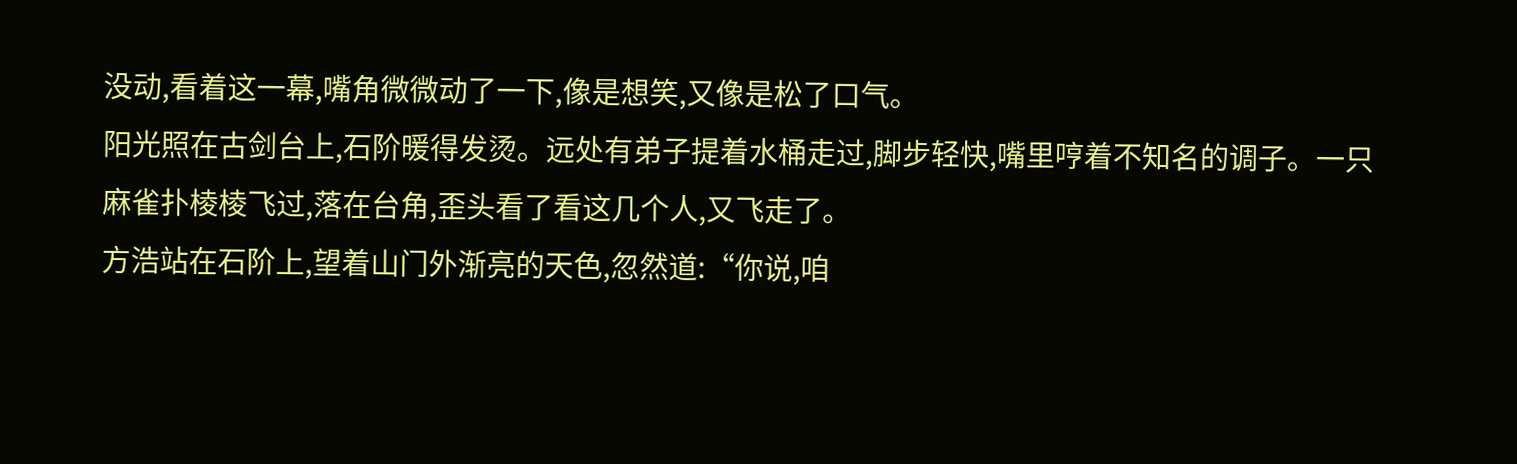没动,看着这一幕,嘴角微微动了一下,像是想笑,又像是松了口气。
阳光照在古剑台上,石阶暖得发烫。远处有弟子提着水桶走过,脚步轻快,嘴里哼着不知名的调子。一只麻雀扑棱棱飞过,落在台角,歪头看了看这几个人,又飞走了。
方浩站在石阶上,望着山门外渐亮的天色,忽然道:“你说,咱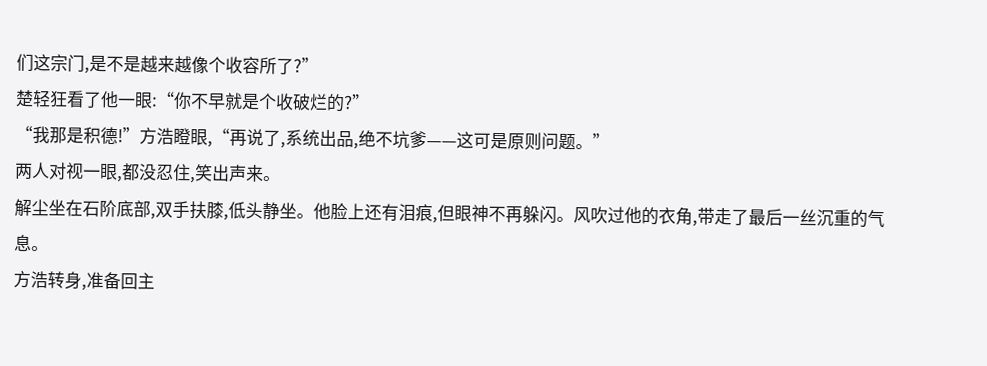们这宗门,是不是越来越像个收容所了?”
楚轻狂看了他一眼:“你不早就是个收破烂的?”
“我那是积德!”方浩瞪眼,“再说了,系统出品,绝不坑爹——这可是原则问题。”
两人对视一眼,都没忍住,笑出声来。
解尘坐在石阶底部,双手扶膝,低头静坐。他脸上还有泪痕,但眼神不再躲闪。风吹过他的衣角,带走了最后一丝沉重的气息。
方浩转身,准备回主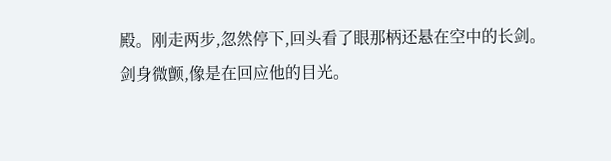殿。刚走两步,忽然停下,回头看了眼那柄还悬在空中的长剑。
剑身微颤,像是在回应他的目光。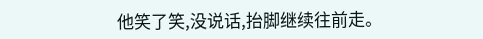他笑了笑,没说话,抬脚继续往前走。